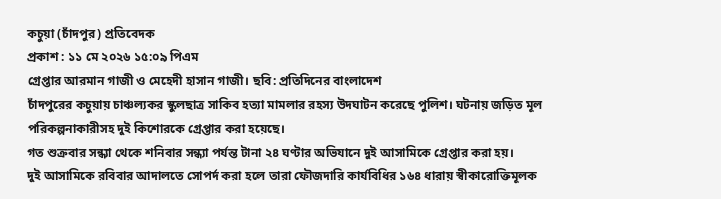কচুয়া (চাঁদপুর) প্রতিবেদক
প্রকাশ : ১১ মে ২০২৬ ১৫:০৯ পিএম
গ্রেপ্তার আরমান গাজী ও মেহেদী হাসান গাজী। ছবি: প্রতিদিনের বাংলাদেশ
চাঁদপুরের কচুয়ায় চাঞ্চল্যকর স্কুলছাত্র সাকিব হত্যা মামলার রহস্য উদঘাটন করেছে পুলিশ। ঘটনায় জড়িত মূল পরিকল্পনাকারীসহ দুই কিশোরকে গ্রেপ্তার করা হয়েছে।
গত শুক্রবার সন্ধ্যা থেকে শনিবার সন্ধ্যা পর্যন্ত টানা ২৪ ঘণ্টার অভিযানে দুই আসামিকে গ্রেপ্তার করা হয়।
দুই আসামিকে রবিবার আদালতে সোপর্দ করা হলে তারা ফৌজদারি কার্যবিধির ১৬৪ ধারায় স্বীকারোক্তিমূলক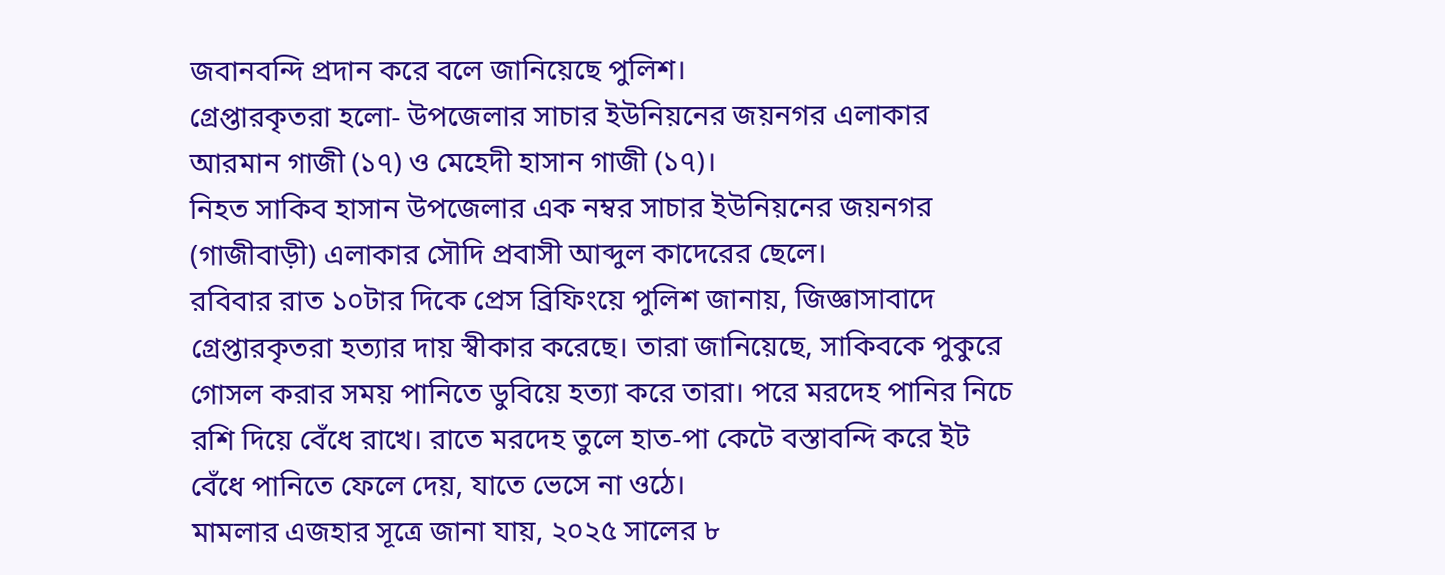জবানবন্দি প্রদান করে বলে জানিয়েছে পুলিশ।
গ্রেপ্তারকৃতরা হলো- উপজেলার সাচার ইউনিয়নের জয়নগর এলাকার আরমান গাজী (১৭) ও মেহেদী হাসান গাজী (১৭)।
নিহত সাকিব হাসান উপজেলার এক নম্বর সাচার ইউনিয়নের জয়নগর (গাজীবাড়ী) এলাকার সৌদি প্রবাসী আব্দুল কাদেরের ছেলে।
রবিবার রাত ১০টার দিকে প্রেস ব্রিফিংয়ে পুলিশ জানায়, জিজ্ঞাসাবাদে গ্রেপ্তারকৃতরা হত্যার দায় স্বীকার করেছে। তারা জানিয়েছে, সাকিবকে পুকুরে গোসল করার সময় পানিতে ডুবিয়ে হত্যা করে তারা। পরে মরদেহ পানির নিচে রশি দিয়ে বেঁধে রাখে। রাতে মরদেহ তুলে হাত-পা কেটে বস্তাবন্দি করে ইট বেঁধে পানিতে ফেলে দেয়, যাতে ভেসে না ওঠে।
মামলার এজহার সূত্রে জানা যায়, ২০২৫ সালের ৮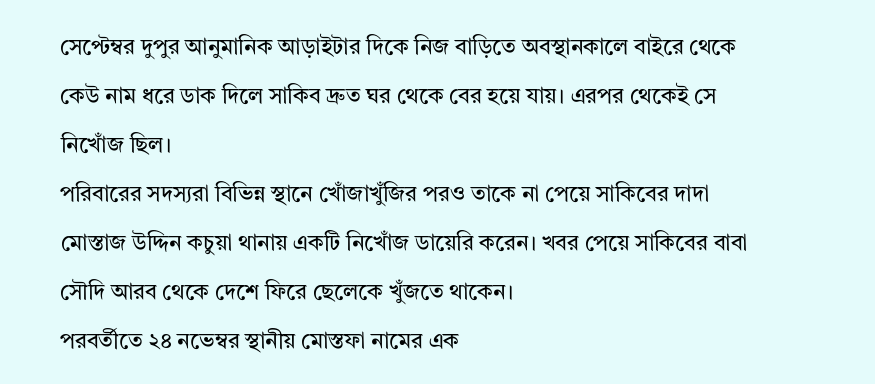সেপ্টেম্বর দুপুর আনুমানিক আড়াইটার দিকে নিজ বাড়িতে অবস্থানকালে বাইরে থেকে কেউ নাম ধরে ডাক দিলে সাকিব দ্রুত ঘর থেকে বের হয়ে যায়। এরপর থেকেই সে নিখোঁজ ছিল।
পরিবারের সদস্যরা বিভিন্ন স্থানে খোঁজাখুঁজির পরও তাকে না পেয়ে সাকিবের দাদা মোস্তাজ উদ্দিন কচুয়া থানায় একটি নিখোঁজ ডায়েরি করেন। খবর পেয়ে সাকিবের বাবা সৌদি আরব থেকে দেশে ফিরে ছেলেকে খুঁজতে থাকেন।
পরবর্তীতে ২৪ নভেম্বর স্থানীয় মোস্তফা নামের এক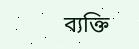ব্যক্তি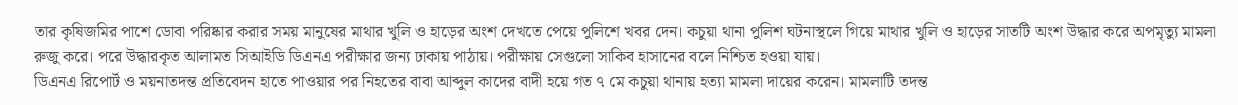তার কৃষিজমির পাশে ডোবা পরিষ্কার করার সময় মানুষের মাথার খুলি ও হাড়ের অংশ দেখতে পেয়ে পুলিশে খবর দেন। কচুয়া থানা পুলিশ ঘটনাস্থলে গিয়ে মাথার খুলি ও হাড়ের সাতটি অংশ উদ্ধার করে অপমৃত্যু মামলা রুজু করে। পরে উদ্ধারকৃত আলামত সিআইডি ডিএনএ পরীক্ষার জন্য ঢাকায় পাঠায়। পরীক্ষায় সেগুলো সাকিব হাসানের বলে নিশ্চিত হওয়া যায়।
ডিএনএ রিপোর্ট ও ময়নাতদন্ত প্রতিবেদন হাতে পাওয়ার পর নিহতের বাবা আব্দুল কাদের বাদী হয়ে গত ৭ মে কচুয়া থানায় হত্যা মামলা দায়ের করেন। মামলাটি তদন্ত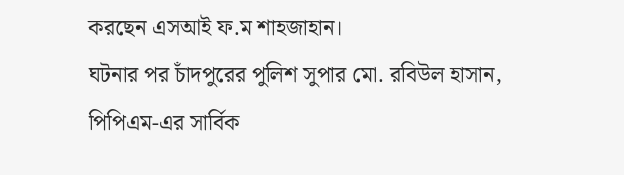করছেন এসআই ফ.ম শাহজাহান।
ঘটনার পর চাঁদপুরের পুলিশ সুপার মো. রবিউল হাসান, পিপিএম-এর সার্বিক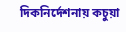দিকনির্দেশনায় কচুয়া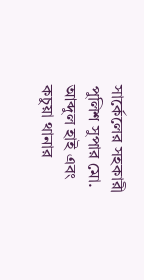সার্কেলের সহকারী পুলিশ সুপার মো. আব্দুল হাই এবং কচুয়া থানার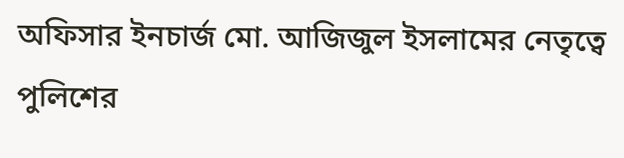অফিসার ইনচার্জ মো. আজিজুল ইসলামের নেতৃত্বে পুলিশের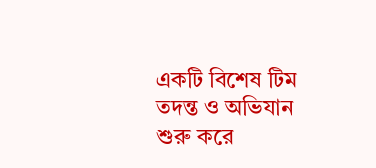একটি বিশেষ টিম তদন্ত ও অভিযান শুরু করে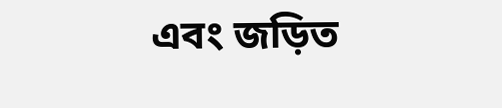এবং জড়িত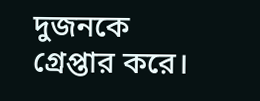দুজনকে গ্রেপ্তার করে।